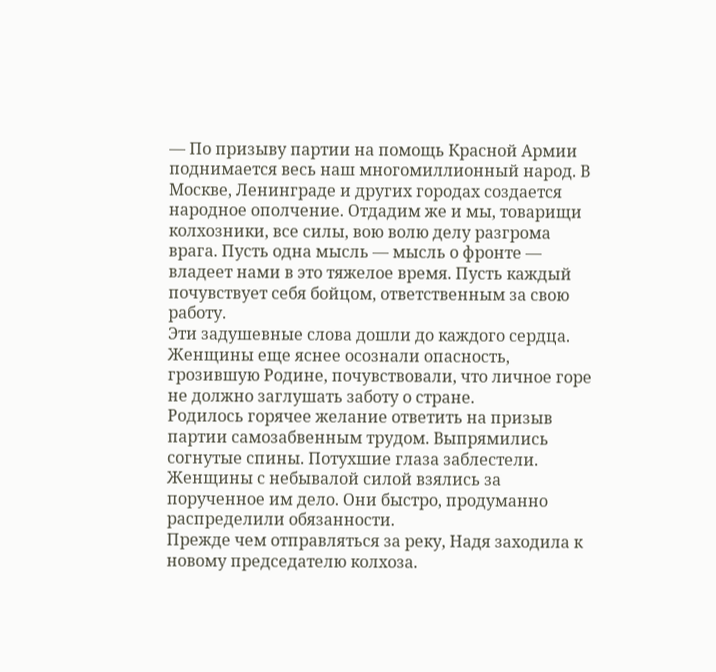— По призыву партии на помощь Красной Армии поднимается весь наш многомиллионный народ. В Москве, Ленинграде и других городах создается народное ополчение. Отдадим же и мы, товарищи колхозники, все силы, вою волю делу разгрома врага. Пусть одна мысль — мысль о фронте — владеет нами в это тяжелое время. Пусть каждый почувствует себя бойцом, ответственным за свою работу.
Эти задушевные слова дошли до каждого сердца. Женщины еще яснее осознали опасность, грозившую Родине, почувствовали, что личное горе не должно заглушать заботу о стране.
Родилось горячее желание ответить на призыв партии самозабвенным трудом. Выпрямились согнутые спины. Потухшие глаза заблестели. Женщины с небывалой силой взялись за порученное им дело. Они быстро, продуманно распределили обязанности.
Прежде чем отправляться за реку, Надя заходила к новому председателю колхоза.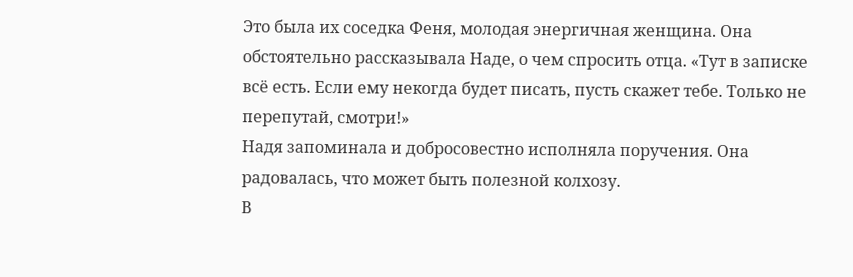Это была их соседка Феня, молодая энергичная женщина. Она обстоятельно рассказывала Наде, о чем спросить отца. «Тут в записке всё есть. Если ему некогда будет писать, пусть скажет тебе. Только не перепутай, смотри!»
Надя запоминала и добросовестно исполняла поручения. Она радовалась, что может быть полезной колхозу.
В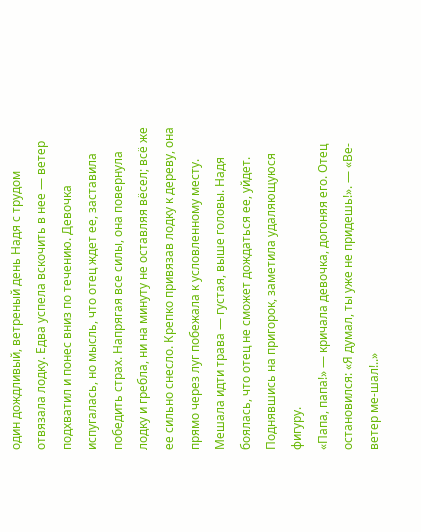один дождливый, ветреный день Надя с трудом отвязала лодку. Едва успела вскочить в нее — ветер подхватил и понес вниз по течению. Девочка испугалась, но мысль, что отец ждет ее, заставила победить страх. Напрягая все силы, она повернула лодку и гребла, ни на минуту не оставляя вёсел; всё же ее сильно снесло. Крепко привязав лодку к дереву, она прямо через луг побежала к условленному месту. Мешала идти трава — густая, выше головы. Надя боялась, что отец не сможет дождаться ее, уйдет. Поднявшись на пригорок, заметила удаляющуюся фигуру.
«Папа, папа!» — кричала девочка, догоняя его. Отец остановился: «Я думал, ты уже не придешь!». — «Ве-ветер ме-шал!..»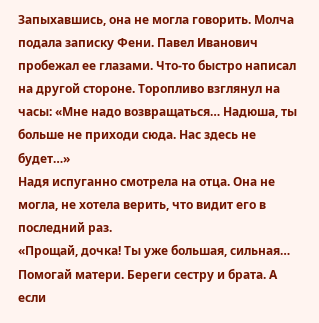Запыхавшись, она не могла говорить. Молча подала записку Фени. Павел Иванович пробежал ее глазами. Что-то быстро написал на другой стороне. Торопливо взглянул на часы: «Мне надо возвращаться… Надюша, ты больше не приходи сюда. Нас здесь не будет…»
Надя испуганно смотрела на отца. Она не могла, не хотела верить, что видит его в последний раз.
«Прощай, дочка! Ты уже большая, сильная… Помогай матери. Береги сестру и брата. А если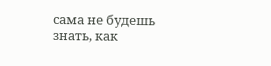сама не будешь знать, как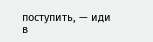поступить, — иди в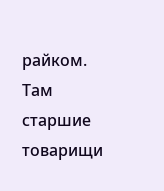райком. Там старшие товарищи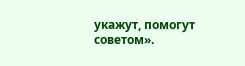укажут, помогут советом».